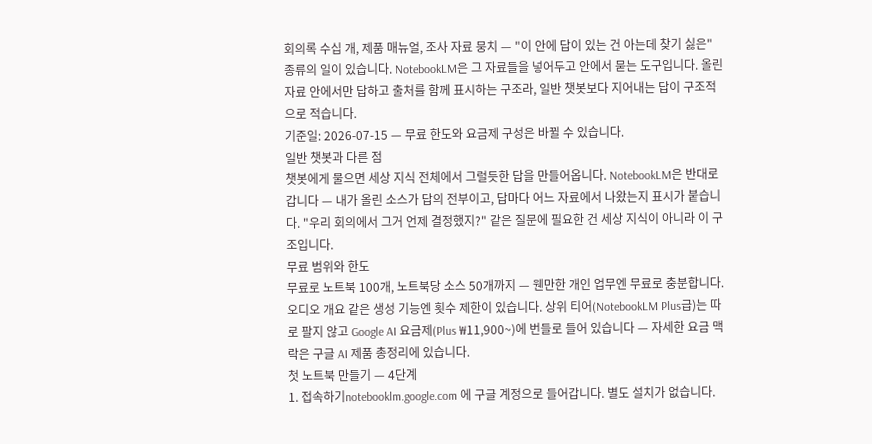회의록 수십 개, 제품 매뉴얼, 조사 자료 뭉치 — "이 안에 답이 있는 건 아는데 찾기 싫은" 종류의 일이 있습니다. NotebookLM은 그 자료들을 넣어두고 안에서 묻는 도구입니다. 올린 자료 안에서만 답하고 출처를 함께 표시하는 구조라, 일반 챗봇보다 지어내는 답이 구조적으로 적습니다.
기준일: 2026-07-15 — 무료 한도와 요금제 구성은 바뀔 수 있습니다.
일반 챗봇과 다른 점
챗봇에게 물으면 세상 지식 전체에서 그럴듯한 답을 만들어옵니다. NotebookLM은 반대로 갑니다 — 내가 올린 소스가 답의 전부이고, 답마다 어느 자료에서 나왔는지 표시가 붙습니다. "우리 회의에서 그거 언제 결정했지?" 같은 질문에 필요한 건 세상 지식이 아니라 이 구조입니다.
무료 범위와 한도
무료로 노트북 100개, 노트북당 소스 50개까지 — 웬만한 개인 업무엔 무료로 충분합니다. 오디오 개요 같은 생성 기능엔 횟수 제한이 있습니다. 상위 티어(NotebookLM Plus급)는 따로 팔지 않고 Google AI 요금제(Plus ₩11,900~)에 번들로 들어 있습니다 — 자세한 요금 맥락은 구글 AI 제품 총정리에 있습니다.
첫 노트북 만들기 — 4단계
1. 접속하기notebooklm.google.com 에 구글 계정으로 들어갑니다. 별도 설치가 없습니다.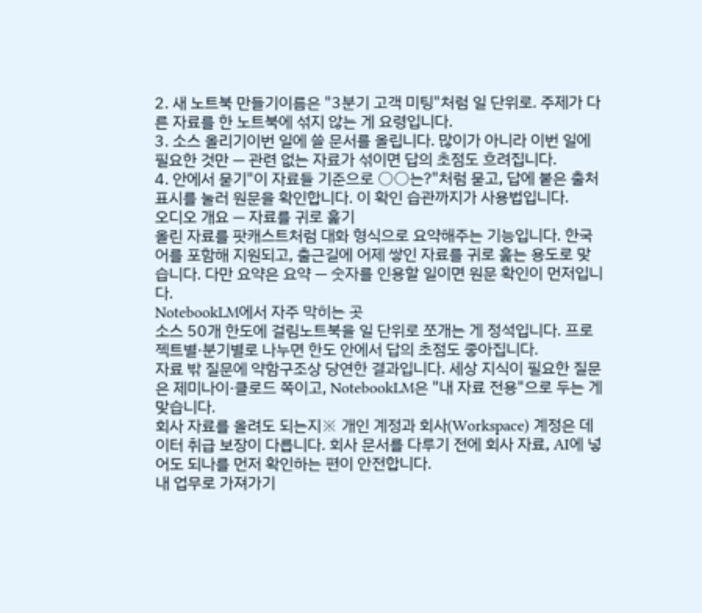2. 새 노트북 만들기이름은 "3분기 고객 미팅"처럼 일 단위로. 주제가 다른 자료를 한 노트북에 섞지 않는 게 요령입니다.
3. 소스 올리기이번 일에 쓸 문서를 올립니다. 많이가 아니라 이번 일에 필요한 것만 — 관련 없는 자료가 섞이면 답의 초점도 흐려집니다.
4. 안에서 묻기"이 자료들 기준으로 ○○는?"처럼 묻고, 답에 붙은 출처 표시를 눌러 원문을 확인합니다. 이 확인 습관까지가 사용법입니다.
오디오 개요 — 자료를 귀로 훑기
올린 자료를 팟캐스트처럼 대화 형식으로 요약해주는 기능입니다. 한국어를 포함해 지원되고, 출근길에 어제 쌓인 자료를 귀로 훑는 용도로 맞습니다. 다만 요약은 요약 — 숫자를 인용할 일이면 원문 확인이 먼저입니다.
NotebookLM에서 자주 막히는 곳
소스 50개 한도에 걸림노트북을 일 단위로 쪼개는 게 정석입니다. 프로젝트별·분기별로 나누면 한도 안에서 답의 초점도 좋아집니다.
자료 밖 질문에 약함구조상 당연한 결과입니다. 세상 지식이 필요한 질문은 제미나이·클로드 쪽이고, NotebookLM은 "내 자료 전용"으로 두는 게 맞습니다.
회사 자료를 올려도 되는지※ 개인 계정과 회사(Workspace) 계정은 데이터 취급 보장이 다릅니다. 회사 문서를 다루기 전에 회사 자료, AI에 넣어도 되나를 먼저 확인하는 편이 안전합니다.
내 업무로 가져가기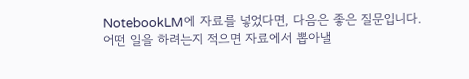NotebookLM에 자료를 넣었다면, 다음은 좋은 질문입니다. 어떤 일을 하려는지 적으면 자료에서 뽑아낼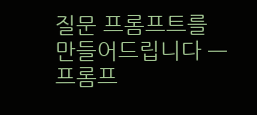질문 프롬프트를 만들어드립니다 — 프롬프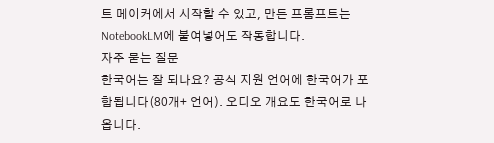트 메이커에서 시작할 수 있고, 만든 프롬프트는 NotebookLM에 붙여넣어도 작동합니다.
자주 묻는 질문
한국어는 잘 되나요? 공식 지원 언어에 한국어가 포함됩니다(80개+ 언어). 오디오 개요도 한국어로 나옵니다.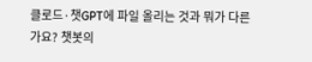클로드·챗GPT에 파일 올리는 것과 뭐가 다른가요? 챗봇의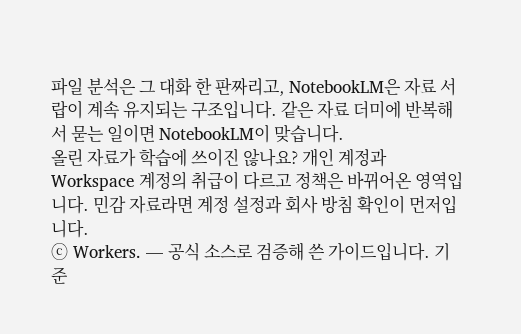파일 분석은 그 대화 한 판짜리고, NotebookLM은 자료 서랍이 계속 유지되는 구조입니다. 같은 자료 더미에 반복해서 묻는 일이면 NotebookLM이 맞습니다.
올린 자료가 학습에 쓰이진 않나요? 개인 계정과 Workspace 계정의 취급이 다르고 정책은 바뀌어온 영역입니다. 민감 자료라면 계정 설정과 회사 방침 확인이 먼저입니다.
ⓒ Workers. — 공식 소스로 검증해 쓴 가이드입니다. 기준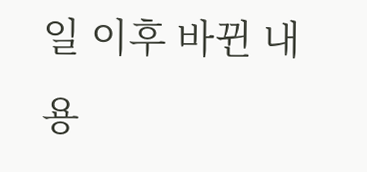일 이후 바뀐 내용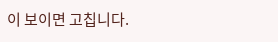이 보이면 고칩니다.